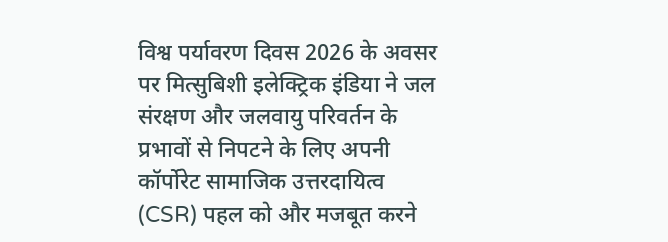विश्व पर्यावरण दिवस 2026 के अवसर पर मित्सुबिशी इलेक्ट्रिक इंडिया ने जल संरक्षण और जलवायु परिवर्तन के प्रभावों से निपटने के लिए अपनी कॉर्पोरेट सामाजिक उत्तरदायित्व (CSR) पहल को और मजबूत करने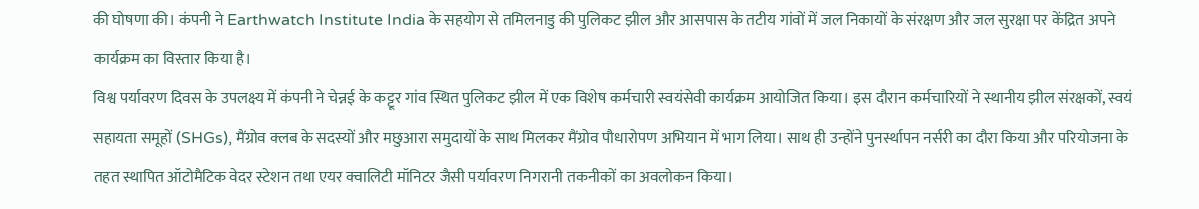की घोषणा की। कंपनी ने Earthwatch Institute India के सहयोग से तमिलनाडु की पुलिकट झील और आसपास के तटीय गांवों में जल निकायों के संरक्षण और जल सुरक्षा पर केंद्रित अपने कार्यक्रम का विस्तार किया है।
विश्व पर्यावरण दिवस के उपलक्ष्य में कंपनी ने चेन्नई के कट्टूर गांव स्थित पुलिकट झील में एक विशेष कर्मचारी स्वयंसेवी कार्यक्रम आयोजित किया। इस दौरान कर्मचारियों ने स्थानीय झील संरक्षकों, स्वयं सहायता समूहों (SHGs), मैंग्रोव क्लब के सदस्यों और मछुआरा समुदायों के साथ मिलकर मैंग्रोव पौधारोपण अभियान में भाग लिया। साथ ही उन्होंने पुनर्स्थापन नर्सरी का दौरा किया और परियोजना के तहत स्थापित ऑटोमैटिक वेदर स्टेशन तथा एयर क्वालिटी मॉनिटर जैसी पर्यावरण निगरानी तकनीकों का अवलोकन किया।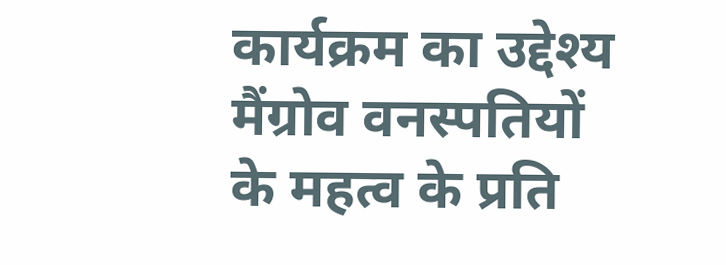कार्यक्रम का उद्देश्य मैंग्रोव वनस्पतियों के महत्व के प्रति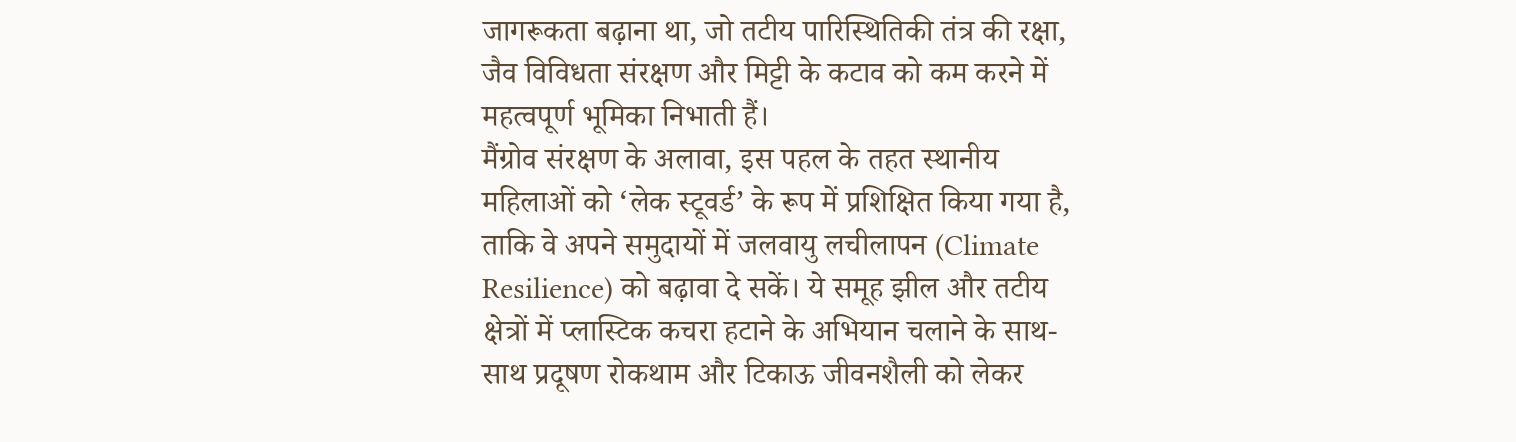जागरूकता बढ़ाना था, जो तटीय पारिस्थितिकी तंत्र की रक्षा, जैव विविधता संरक्षण और मिट्टी के कटाव को कम करने में महत्वपूर्ण भूमिका निभाती हैं।
मैंग्रोव संरक्षण के अलावा, इस पहल के तहत स्थानीय महिलाओं को ‘लेक स्टूवर्ड’ के रूप में प्रशिक्षित किया गया है, ताकि वे अपने समुदायों में जलवायु लचीलापन (Climate Resilience) को बढ़ावा दे सकें। ये समूह झील और तटीय क्षेत्रों में प्लास्टिक कचरा हटाने के अभियान चलाने के साथ-साथ प्रदूषण रोकथाम और टिकाऊ जीवनशैली को लेकर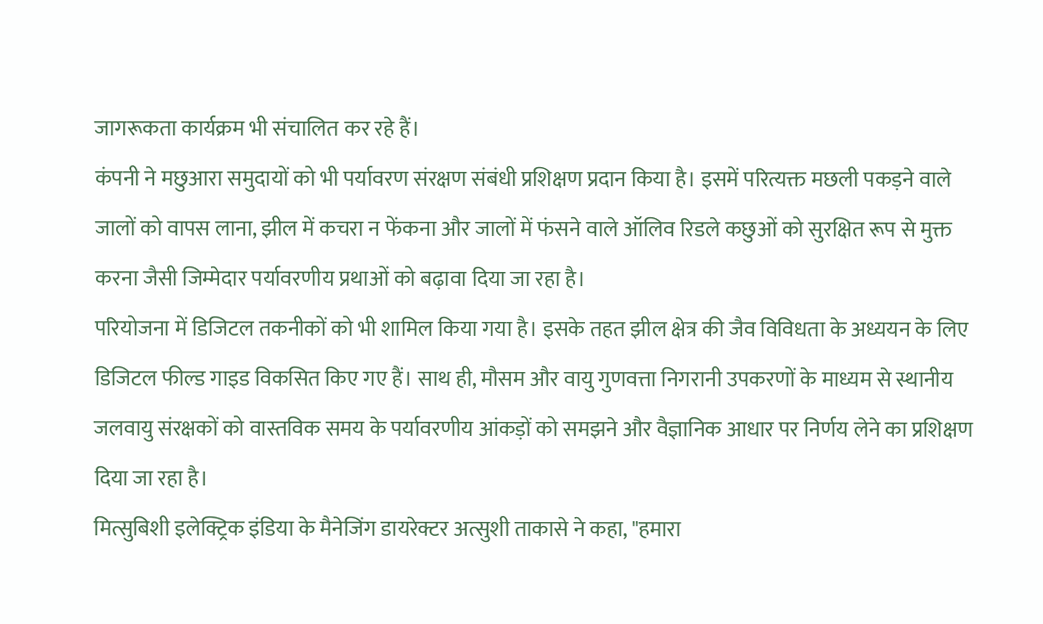जागरूकता कार्यक्रम भी संचालित कर रहे हैं।
कंपनी ने मछुआरा समुदायों को भी पर्यावरण संरक्षण संबंधी प्रशिक्षण प्रदान किया है। इसमें परित्यक्त मछली पकड़ने वाले जालों को वापस लाना, झील में कचरा न फेंकना और जालों में फंसने वाले ऑलिव रिडले कछुओं को सुरक्षित रूप से मुक्त करना जैसी जिम्मेदार पर्यावरणीय प्रथाओं को बढ़ावा दिया जा रहा है।
परियोजना में डिजिटल तकनीकों को भी शामिल किया गया है। इसके तहत झील क्षेत्र की जैव विविधता के अध्ययन के लिए डिजिटल फील्ड गाइड विकसित किए गए हैं। साथ ही, मौसम और वायु गुणवत्ता निगरानी उपकरणों के माध्यम से स्थानीय जलवायु संरक्षकों को वास्तविक समय के पर्यावरणीय आंकड़ों को समझने और वैज्ञानिक आधार पर निर्णय लेने का प्रशिक्षण दिया जा रहा है।
मित्सुबिशी इलेक्ट्रिक इंडिया के मैनेजिंग डायरेक्टर अत्सुशी ताकासे ने कहा, "हमारा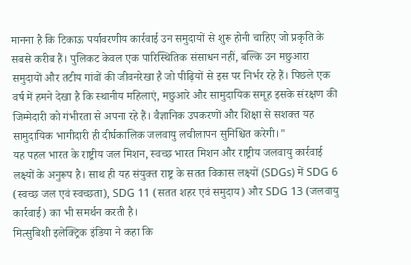मानना है कि टिकाऊ पर्यावरणीय कार्रवाई उन समुदायों से शुरू होनी चाहिए जो प्रकृति के सबसे करीब हैं। पुलिकट केवल एक पारिस्थितिक संसाधन नहीं, बल्कि उन मछुआरा समुदायों और तटीय गांवों की जीवनरेखा है जो पीढ़ियों से इस पर निर्भर रहे हैं। पिछले एक वर्ष में हमने देखा है कि स्थानीय महिलाएं, मछुआरे और सामुदायिक समूह इसके संरक्षण की जिम्मेदारी को गंभीरता से अपना रहे हैं। वैज्ञानिक उपकरणों और शिक्षा से सशक्त यह सामुदायिक भागीदारी ही दीर्घकालिक जलवायु लचीलापन सुनिश्चित करेगी।"
यह पहल भारत के राष्ट्रीय जल मिशन, स्वच्छ भारत मिशन और राष्ट्रीय जलवायु कार्रवाई लक्ष्यों के अनुरूप है। साथ ही यह संयुक्त राष्ट्र के सतत विकास लक्ष्यों (SDGs) में SDG 6 (स्वच्छ जल एवं स्वच्छता), SDG 11 (सतत शहर एवं समुदाय) और SDG 13 (जलवायु कार्रवाई) का भी समर्थन करती है।
मित्सुबिशी इलेक्ट्रिक इंडिया ने कहा कि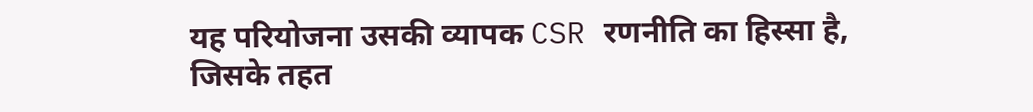यह परियोजना उसकी व्यापक CSR रणनीति का हिस्सा है, जिसके तहत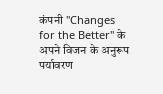कंपनी "Changes for the Better" के अपने विजन के अनुरूप पर्यावरण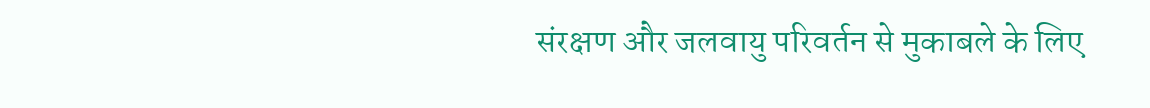संरक्षण और जलवायु परिवर्तन से मुकाबले के लिए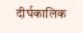दीर्घकालिक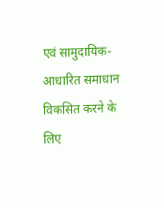एवं सामुदायिक-आधारित समाधान विकसित करने के लिए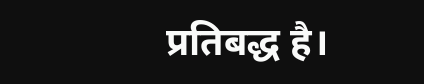प्रतिबद्ध है।